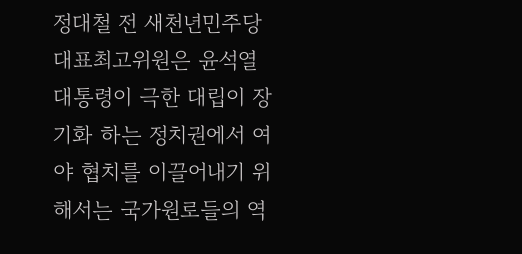정대철 전 새천년민주당 대표최고위원은 윤석열 대통령이 극한 대립이 장기화 하는 정치권에서 여야 협치를 이끌어내기 위해서는 국가원로들의 역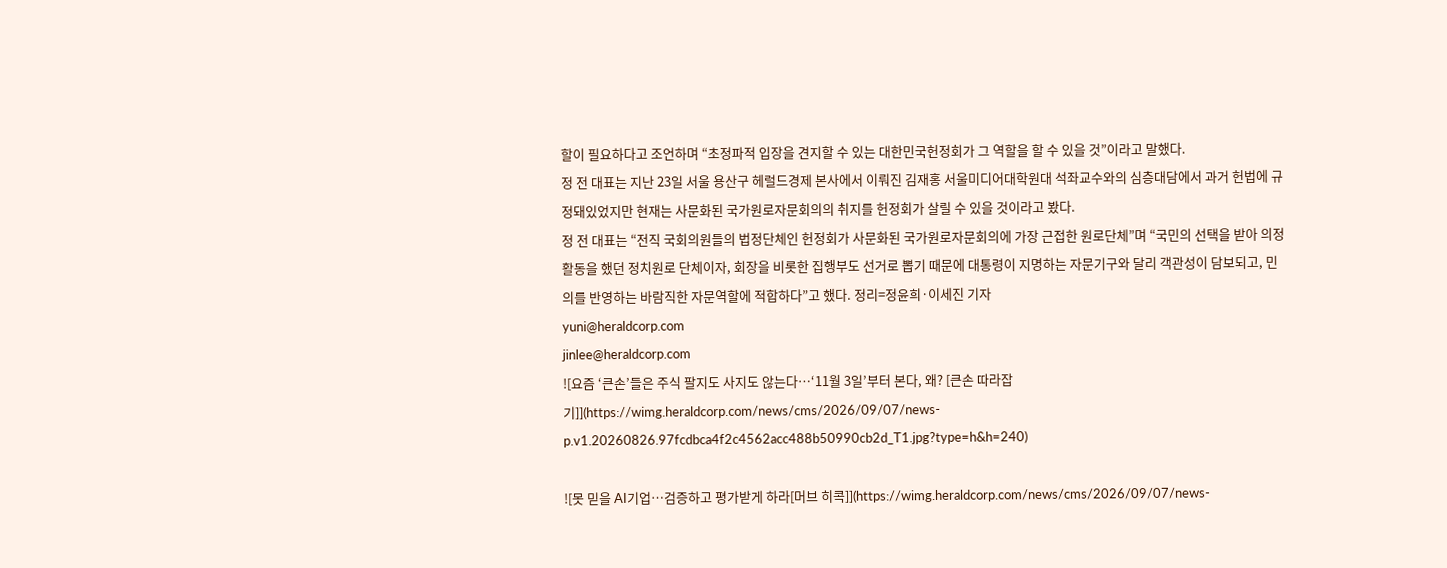할이 필요하다고 조언하며 “초정파적 입장을 견지할 수 있는 대한민국헌정회가 그 역할을 할 수 있을 것”이라고 말했다.
정 전 대표는 지난 23일 서울 용산구 헤럴드경제 본사에서 이뤄진 김재홍 서울미디어대학원대 석좌교수와의 심층대담에서 과거 헌법에 규정돼있었지만 현재는 사문화된 국가원로자문회의의 취지를 헌정회가 살릴 수 있을 것이라고 봤다.
정 전 대표는 “전직 국회의원들의 법정단체인 헌정회가 사문화된 국가원로자문회의에 가장 근접한 원로단체”며 “국민의 선택을 받아 의정활동을 했던 정치원로 단체이자, 회장을 비롯한 집행부도 선거로 뽑기 때문에 대통령이 지명하는 자문기구와 달리 객관성이 담보되고, 민의를 반영하는 바람직한 자문역할에 적합하다”고 했다. 정리=정윤희·이세진 기자
yuni@heraldcorp.com
jinlee@heraldcorp.com
![요즘 ‘큰손’들은 주식 팔지도 사지도 않는다…‘11월 3일’부터 본다, 왜? [큰손 따라잡기]](https://wimg.heraldcorp.com/news/cms/2026/09/07/news-p.v1.20260826.97fcdbca4f2c4562acc488b50990cb2d_T1.jpg?type=h&h=240)

![못 믿을 AI기업…검증하고 평가받게 하라[머브 히콕]](https://wimg.heraldcorp.com/news/cms/2026/09/07/news-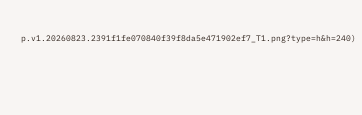p.v1.20260823.2391f1fe070840f39f8da5e471902ef7_T1.png?type=h&h=240)